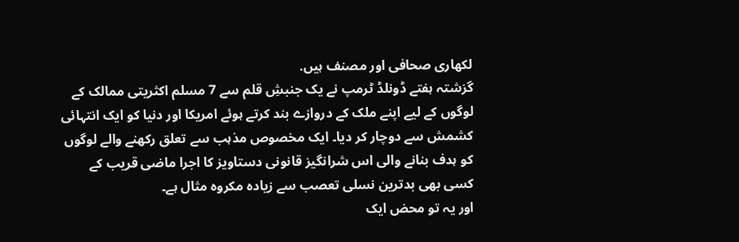لکھاری صحافی اور مصنف ہیں.
گزشتہ ہفتے ڈونلڈ ٹرمپ نے یک جنبشِ قلم سے 7 مسلم اکثریتی ممالک کے لوگوں کے لیے اپنے ملک کے دروازے بند کرتے ہوئے امریکا اور دنیا کو ایک انتہائی کشمش سے دوچار کر دیا۔ ایک مخصوص مذہب سے تعلق رکھنے والے لوگوں کو ہدف بنانے والی اس شرانگیز قانونی دستاویز کا اجرا ماضی قریب کے کسی بھی بدترین نسلی تعصب سے زیادہ مکروہ مثال ہے۔
اور یہ تو محض ایک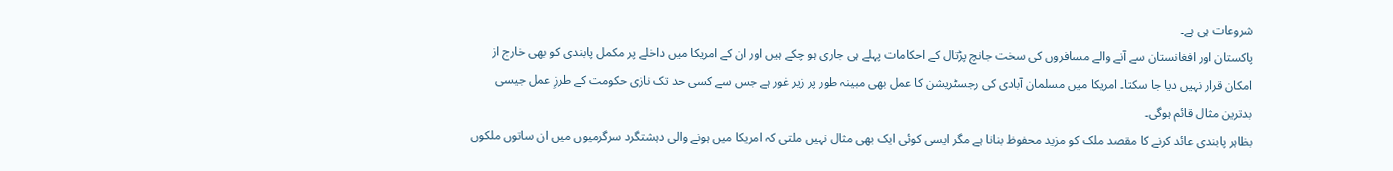شروعات ہی ہے۔
پاکستان اور افغانستان سے آنے والے مسافروں کی سخت جانچ پڑتال کے احکامات پہلے ہی جاری ہو چکے ہیں اور ان کے امریکا میں داخلے پر مکمل پابندی کو بھی خارج از امکان قرار نہیں دیا جا سکتا۔ امریکا میں مسلمان آبادی کی رجسٹریشن کا عمل بھی مبینہ طور پر زیر غور ہے جس سے کسی حد تک نازی حکومت کے طرزِ عمل جیسی بدترین مثال قائم ہوگی۔
بظاہر پابندی عائد کرنے کا مقصد ملک کو مزید محفوظ بنانا ہے مگر ایسی کوئی ایک بھی مثال نہیں ملتی کہ امریکا میں ہونے والی دہشتگرد سرگرمیوں میں ان ساتوں ملکوں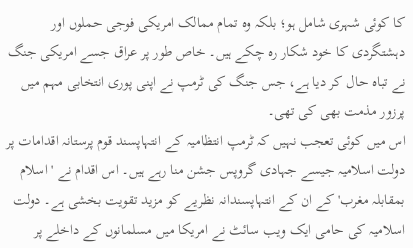کا کوئی شہری شامل ہو؛ بلکہ وہ تمام ممالک امریکی فوجی حملوں اور دہشتگردی کا خود شکار رہ چکے ہیں۔ خاص طور پر عراق جسے امریکی جنگ نے تباہ حال کر دیا ہے، جس جنگ کی ٹرمپ نے اپنی پوری انتخابی مہم میں پرزور مذمت بھی کی تھی۔
اس میں کوئی تعجب نہیں کہ ٹرمپ انتظامیہ کے انتہاپسند قوم پرستانہ اقدامات پر دولت اسلامیہ جیسے جہادی گروپس جشن منا رہے ہیں۔ اس اقدام نے 'اسلام بمقابلہ مغرب' کے ان کے انتہاپسندانہ نظریے کو مزید تقویت بخشی ہے۔ دولت اسلامیہ کی حامی ایک ویب سائٹ نے امریکا میں مسلمانوں کے داخلے پر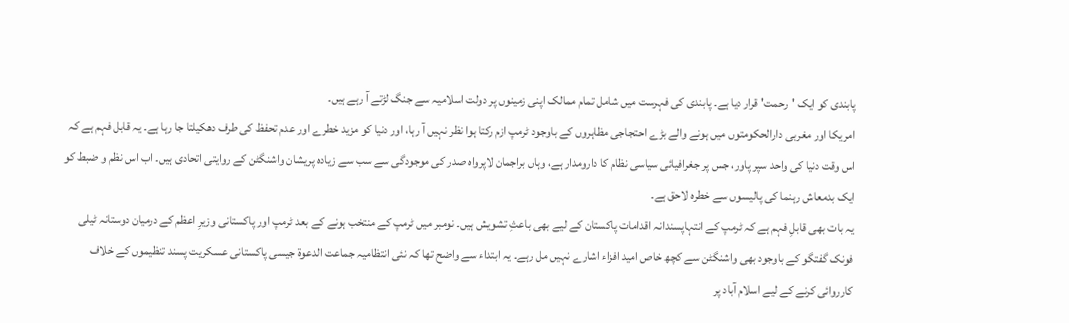پابندی کو ایک 'رحمت' قرار دیا ہے۔ پابندی کی فہرست میں شامل تمام ممالک اپنی زمینوں پر دولت اسلامیہ سے جنگ لڑتے آ رہے ہیں۔
امریکا اور مغربی دارالحکومتوں میں ہونے والے بڑے احتجاجی مظاہروں کے باوجود ٹرمپ ازم رکتا ہوا نظر نہیں آ رہا، اور دنیا کو مزید خطرے اور عدم تحفظ کی طرف دھکیلتا جا رہا ہے۔ یہ قابل فہم ہے کہ اس وقت دنیا کی واحد سپر پاور، جس پر جغرافیائی سیاسی نظام کا دارومدار ہے، وہاں براجمان لاپرواہ صدر کی موجودگی سے سب سے زیادہ پریشان واشنگٹن کے روایتی اتحادی ہیں۔ اب اس نظم و ضبط کو ایک بدمعاش رہنما کی پالیسوں سے خطرہ لاحق ہے۔
یہ بات بھی قابلِ فہم ہے کہ ٹرمپ کے انتہاپسندانہ اقدامات پاکستان کے لیے بھی باعثِ تشویش ہیں۔ نومبر میں ٹرمپ کے منتخب ہونے کے بعد ٹرمپ اور پاکستانی وزیرِ اعظم کے درمیان دوستانہ ٹیلی فونک گفتگو کے باوجود بھی واشنگٹن سے کچھ خاص امید افزاء اشارے نہیں مل رہے۔ یہ ابتداء سے واضح تھا کہ نئی انتظامیہ جماعت الدعوۃ جیسی پاکستانی عسکریت پسند تنظیموں کے خلاف کارروائی کرنے کے لیے اسلام آباد پر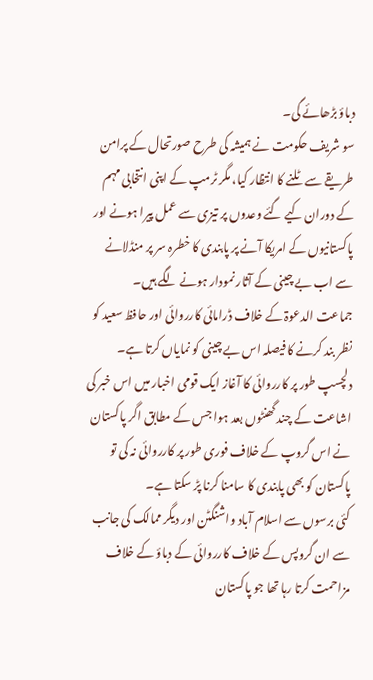دباؤ بڑھائے گی۔
سو شریف حکومت نے ہمیشہ کی طرح صورتحال کے پرامن طریقے سے ٹلنے کا انتظار کیا، مگر ٹرمپ کے اپنی انتخابی مہم کے دوران کیے گئے وعدوں پر تیزی سے عمل پیرا ہونے اور پاکستانیوں کے امریکا آنے پر پابندی کا خطرہ سر پر منڈلانے سے اب بے چینی کے آثار نمودار ہونے لگے ہیں۔
جماعت الدعوۃ کے خلاف ڈرامائی کارروائی اور حافظ سعید کو نظر بند کرنے کا فیصلہ اس بے چینی کو نمایاں کرتا ہے۔ دلچسپ طور پر کارروائی کا آغاز ایک قومی اخبار میں اس خبر کی اشاعت کے چند گھنٹوں بعد ہوا جس کے مطابق اگر پاکستان نے اس گروپ کے خلاف فوری طور پر کارروائی نہ کی تو پاکستان کو بھی پابندی کا سامنا کرنا پڑ سکتا ہے۔
کئی برسوں سے اسلام آباد واشنگٹن اور دیگر ممالک کی جانب سے ان گروپس کے خلاف کارروائی کے دباؤ کے خلاف مزاحمت کرتا رہا تھا جو پاکستان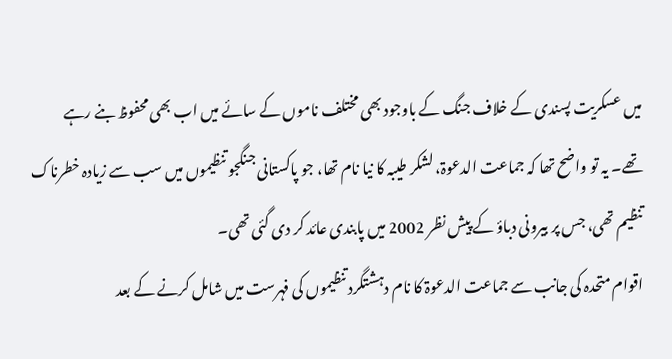میں عسکریت پسندی کے خلاف جنگ کے باوجود بھی مختلف ناموں کے سائے میں اب بھی محفوظ بنے رہے تھے۔ یہ تو واضح تھا کہ جماعت الدعوۃ، لشکر طیبہ کا نیا نام تھا، جو پاکستانی جنگجو تنظیموں میں سب سے زیادہ خطرناک تنظیم تھی، جس پر بیرونی دباؤ کے پیش نظر 2002 میں پابندی عائد کر دی گئی تھی۔
اقوام متحدہ کی جانب سے جماعت الدعوۃ کا نام دہشتگرد تنظیموں کی فہرست میں شامل کرنے کے بعد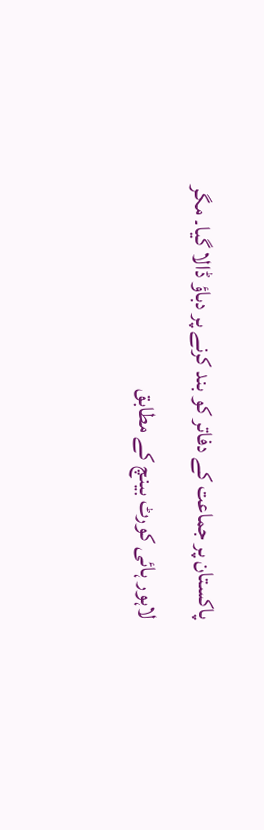پاکستان پر جماعت کے دفاتر کو بند کرنے پر دباؤ ڈالا گیا۔ مگر لاہور ہائی کورٹ بینچ کے مطابق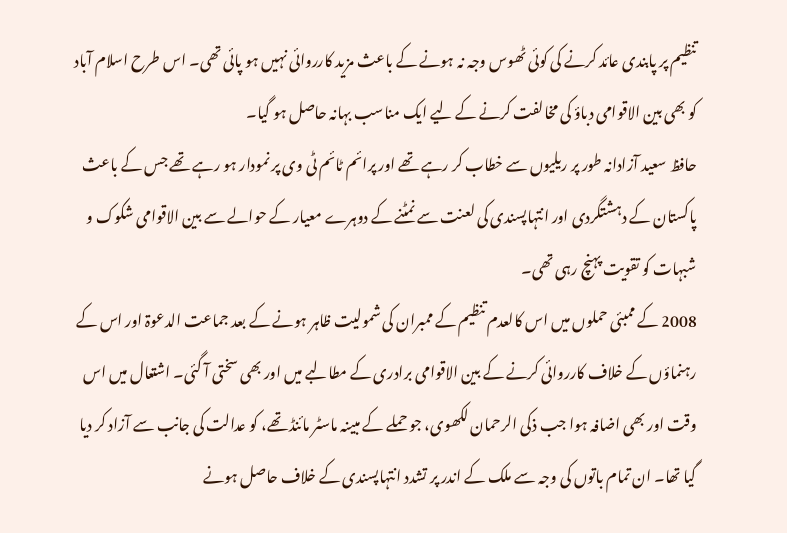تنظیم پر پابندی عائد کرنے کی کوئی ٹھوس وجہ نہ ہونے کے باعث مزید کارروائی نہیں ہو پائی تھی۔ اس طرح اسلام آباد کو بھی بین الاقوامی دباؤ کی مخالفت کرنے کے لیے ایک مناسب بہانہ حاصل ہو گیا۔
حافظ سعید آزادانہ طور پر ریلیوں سے خطاب کر رہے تھے اور پرائم ٹائم ٹی وی پر نمودار ہو رہے تھے جس کے باعث پاکستان کے دہشتگردی اور انتہاپسندی کی لعنت سے نمٹنے کے دوہرے معیار کے حوالے سے بین الاقوامی شکوک و شبہات کو تقویت پہنچ رہی تھی۔
2008 کے ممبئی حملوں میں اس کالعدم تنظیم کے ممبران کی شمولیت ظاہر ہونے کے بعد جماعت الدعوۃ اور اس کے رہنماؤں کے خلاف کارروائی کرنے کے بین الاقوامی برادری کے مطالبے میں اور بھی سختی آ گئی۔ اشتعال میں اس وقت اور بھی اضافہ ہوا جب ذکی الرحمان لکھوی، جو حملے کے مبینہ ماسٹر مائنڈ تھے، کو عدالت کی جانب سے آزاد کر دیا گیا تھا۔ ان تمام باتوں کی وجہ سے ملک کے اندر پر تشدد انتہاپسندی کے خلاف حاصل ہونے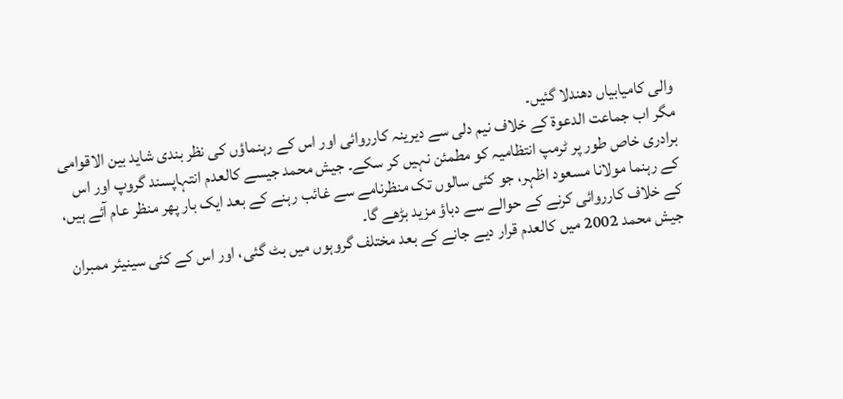والی کامیابیاں دھندلا گئیں۔
مگر اب جماعت الدعوۃ کے خلاف نیم دلی سے دیرینہ کارروائی اور اس کے رہنماؤں کی نظر بندی شاید بین الاقوامی برادری خاص طور پر ٹرمپ انتظامیہ کو مطمئن نہیں کر سکے۔ جیش محمد جیسے کالعدم انتہاپسند گروپ اور اس کے رہنما مولانا مسعود اظہر، جو کئی سالوں تک منظرنامے سے غائب رہنے کے بعد ایک بار پھر منظر عام آئے ہیں، کے خلاف کارروائی کرنے کے حوالے سے دباؤ مزید بڑھے گا۔
جیش محمد 2002 میں کالعدم قرار دیے جانے کے بعد مختلف گروہوں میں بٹ گئی، اور اس کے کئی سینیئر ممبران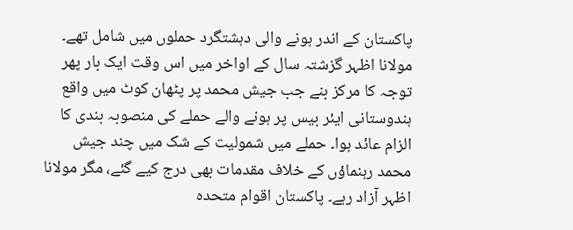پاکستان کے اندر ہونے والی دہشتگرد حملوں میں شامل تھے۔
مولانا اظہر گزشتہ سال کے اواخر میں اس وقت ایک بار پھر توجہ کا مرکز بنے جب جیش محمد پر پٹھان کوٹ میں واقع ہندوستانی ایئر بیس پر ہونے والے حملے کی منصوبہ بندی کا الزام عائد ہوا۔ حملے میں شمولیت کے شک میں چند جیش محمد رہنماؤں کے خلاف مقدمات بھی درج کیے گئے، مگر مولانا اظہر آزاد رہے۔ پاکستان اقوام متحدہ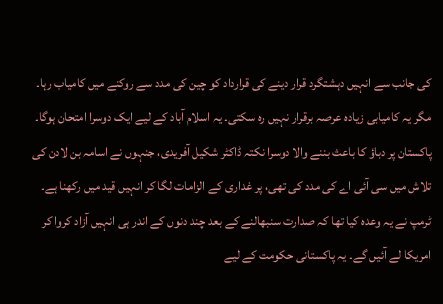کی جانب سے انہیں دہشتگرد قرار دینے کی قرارداد کو چین کی مدد سے روکنے میں کامیاب رہا۔ مگر یہ کامیابی زیادہ عرصہ برقرار نہیں رہ سکتی۔ یہ اسلام آباد کے لیے ایک دوسرا امتحان ہوگا۔
پاکستان پر دباؤ کا باعث بننے والا دوسرا نکتہ ڈاکٹر شکیل آفریدی، جنہوں نے اسامہ بن لادن کی تلاش میں سی آئی اے کی مدد کی تھی، پر غداری کے الزامات لگا کر انہیں قید میں رکھنا ہے۔ ٹرمپ نے یہ وعدہ کیا تھا کہ صدارت سنبھالنے کے بعد چند دنوں کے اندر ہی انہیں آزاد کروا کر امریکا لے آئیں گے۔ یہ پاکستانی حکومت کے لیے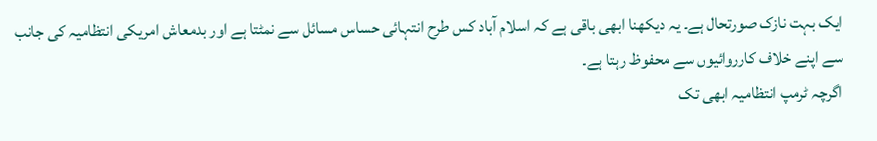ایک بہت نازک صورتحال ہے۔ یہ دیکھنا ابھی باقی ہے کہ اسلام آباد کس طرح انتہائی حساس مسائل سے نمٹتا ہے اور بدمعاش امریکی انتظامیہ کی جانب سے اپنے خلاف کارروائیوں سے محفوظ رہتا ہے۔
اگرچہ ٹرمپ انتظامیہ ابھی تک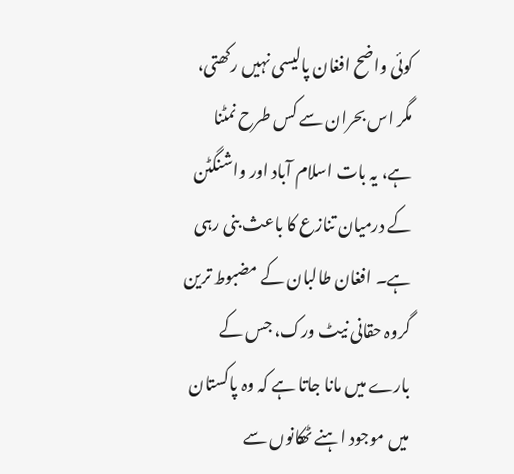کوئی واضح افغان پالیسی نہیں رکھتی، مگر اس بحران سے کس طرح نمٹنا ہے، یہ بات اسلام آباد اور واشنگٹن کے درمیان تنازع کا باعث بنی رہی ہے۔ افغان طالبان کے مضبوط ترین گروہ حقانی نیٹ ورک، جس کے بارے میں مانا جاتا ہے کہ وہ پاکستان میں موجود اہنے ٹھکانوں سے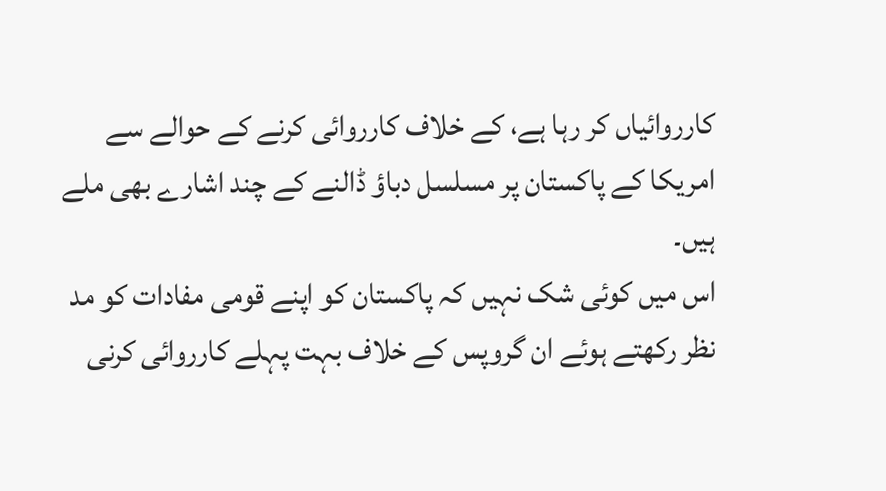کارروائیاں کر رہا ہے، کے خلاف کارروائی کرنے کے حوالے سے امریکا کے پاکستان پر مسلسل دباؤ ڈالنے کے چند اشارے بھی ملے ہیں۔
اس میں کوئی شک نہیں کہ پاکستان کو اپنے قومی مفادات کو مد نظر رکھتے ہوئے ان گروپس کے خلاف بہت پہلے کارروائی کرنی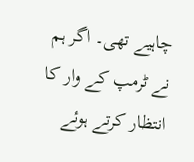چاہیے تھی۔ اگر ہم نے ٹرمپ کے وار کا انتظار کرتے ہوئے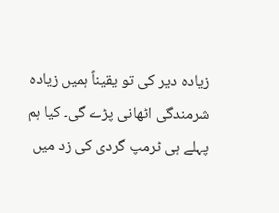زیادہ دیر کی تو یقیناً ہمیں زیادہ شرمندگی اٹھانی پڑے گی۔ کیا ہم پہلے ہی ٹرمپ گردی کی زد میں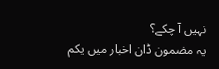نہیں آ چکے؟
یہ مضمون ڈان اخبار میں یکم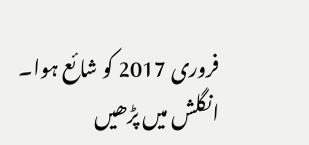فروری 2017 کو شائع ہوا۔
انگلش میں پڑھیں